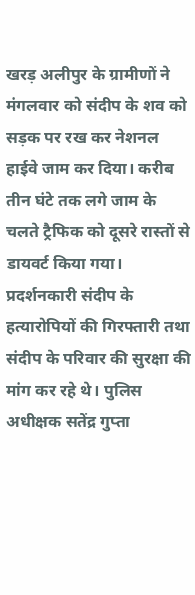खरड़ अलीपुर के ग्रामीणों ने मंगलवार को संदीप के शव को सड़क पर रख कर नेशनल हाईवे जाम कर दिया। करीब तीन घंटे तक लगे जाम के चलते ट्रैफिक को दूसरे रास्तों से डायवर्ट किया गया।
प्रदर्शनकारी संदीप के हत्यारोपियों की गिरफ्तारी तथा संदीप के परिवार की सुरक्षा की मांग कर रहे थे। पुलिस अधीक्षक सतेंद्र गुप्ता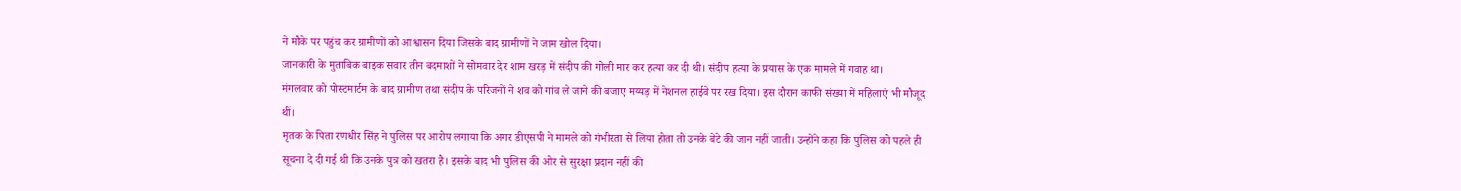ने मौके पर पहुंच कर ग्रामीणों को आश्वासन दिया जिसके बाद ग्रामीणों ने जाम खोल दिया।
जानकारी के मुताबिक बाइक सवार तीन बदमाशों ने सोमवार देर शाम खरड़ में संदीप की गोली मार कर हत्या कर दी थी। संदीप हत्या के प्रयास के एक मामले में गवाह था।
मंगलवार को पोस्टमार्टम के बाद ग्रामीण तथा संदीप के परिजनों ने शव को गांव ले जाने की बजाए मय्यड़ में नेशनल हाईवे पर रख दिया। इस दौरान काफी संख्या में महिलाएं भी मौजूद थीं।
मृतक के पिता रणधीर सिंह ने पुलिस पर आरोप लगाया कि अगर डीएसपी ने मामले को गंभीरता से लिया होता तो उनके बेटे की जान नहीं जाती। उन्होंने कहा कि पुलिस को पहले ही सूचना दे दी गई थी कि उनके पुत्र को खतरा है। इसके बाद भी पुलिस की ओर से सुरक्षा प्रदान नहीं की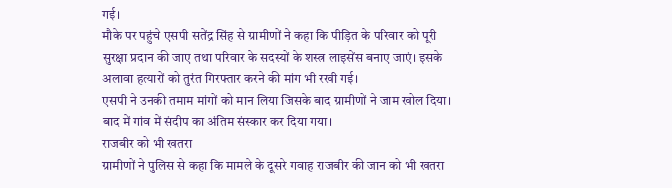गई।
मौके पर पहुंचे एसपी सतेंद्र सिंह से ग्रामीणों ने कहा कि पीड़ित के परिवार को पूरी सुरक्षा प्रदान की जाए तथा परिवार के सदस्यों के शस्त्र लाइसेंस बनाए जाएं। इसके अलावा हत्यारों को तुरंत गिरफ्तार करने की मांग भी रखी गई।
एसपी ने उनकी तमाम मांगों को मान लिया जिसके बाद ग्रामीणों ने जाम खोल दिया। बाद में गांव में संदीप का अंतिम संस्कार कर दिया गया।
राजबीर को भी खतरा
ग्रामीणों ने पुलिस से कहा कि मामले के दूसरे गवाह राजबीर की जान को भी खतरा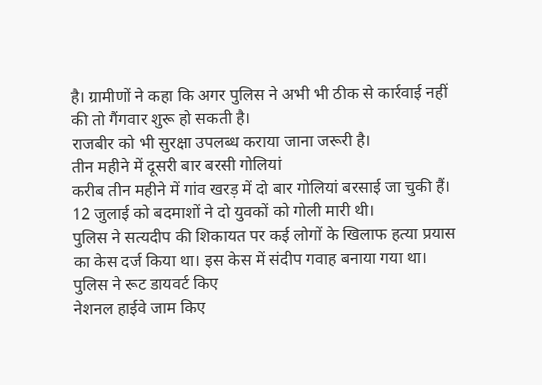है। ग्रामीणों ने कहा कि अगर पुलिस ने अभी भी ठीक से कार्रवाई नहीं की तो गैंगवार शुरू हो सकती है।
राजबीर को भी सुरक्षा उपलब्ध कराया जाना जरूरी है।
तीन महीने में दूसरी बार बरसी गोलियां
करीब तीन महीने में गांव खरड़ में दो बार गोलियां बरसाई जा चुकी हैं। 12 जुलाई को बदमाशों ने दो युवकों को गोली मारी थी।
पुलिस ने सत्यदीप की शिकायत पर कई लोगों के खिलाफ हत्या प्रयास का केस दर्ज किया था। इस केस में संदीप गवाह बनाया गया था।
पुलिस ने रूट डायवर्ट किए
नेशनल हाईवे जाम किए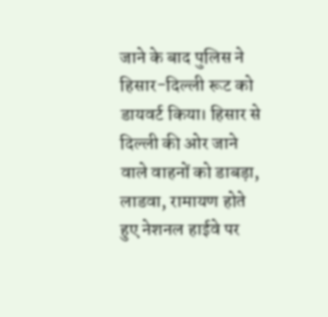जाने के बाद पुलिस ने हिसार-दिल्ली रूट को डायवर्ट किया। हिसार से दिल्ली की ओर जाने वाले वाहनों को डाबड़ा, लाडवा, रामायण होते हुए नेशनल हाईवे पर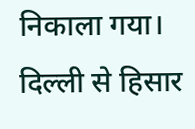निकाला गया।
दिल्ली से हिसार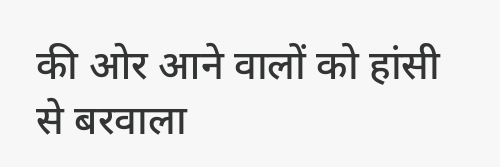की ओर आने वालों को हांसी से बरवाला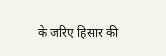के जरिए हिसार की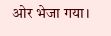ओर भेजा गया।